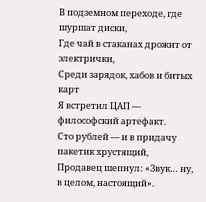В подземном переходе, где шуршат диски,
Где чай в стаканах дрожит от электрички,
Среди зарядок, хабов и битых карт
Я встретил ЦАП — философский артефакт.
Сто рублей — и в придачу пакетик хрустящий,
Продавец шепнул: «Звук… ну, в целом, настоящий».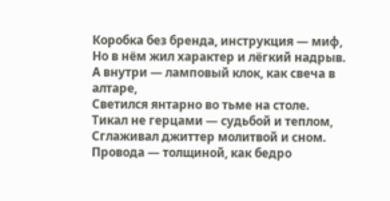Коробка без бренда, инструкция — миф,
Но в нём жил характер и лёгкий надрыв.
А внутри — ламповый клок, как свеча в алтаре,
Светился янтарно во тьме на столе.
Тикал не герцами — судьбой и теплом,
Сглаживал джиттер молитвой и сном.
Провода — толщиной, как бедро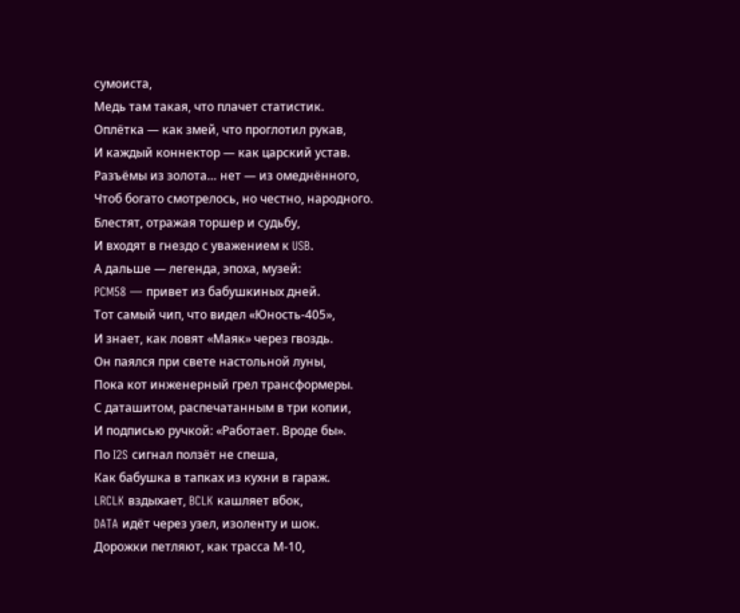сумоиста,
Медь там такая, что плачет статистик.
Оплётка — как змей, что проглотил рукав,
И каждый коннектор — как царский устав.
Разъёмы из золота… нет — из омеднённого,
Чтоб богато смотрелось, но честно, народного.
Блестят, отражая торшер и судьбу,
И входят в гнездо с уважением к USB.
А дальше — легенда, эпоха, музей:
PCM58 — привет из бабушкиных дней.
Тот самый чип, что видел «Юность-405»,
И знает, как ловят «Маяк» через гвоздь.
Он паялся при свете настольной луны,
Пока кот инженерный грел трансформеры.
С даташитом, распечатанным в три копии,
И подписью ручкой: «Работает. Вроде бы».
По I2S сигнал ползёт не спеша,
Как бабушка в тапках из кухни в гараж.
LRCLK вздыхает, BCLK кашляет вбок,
DATA идёт через узел, изоленту и шок.
Дорожки петляют, как трасса М-10,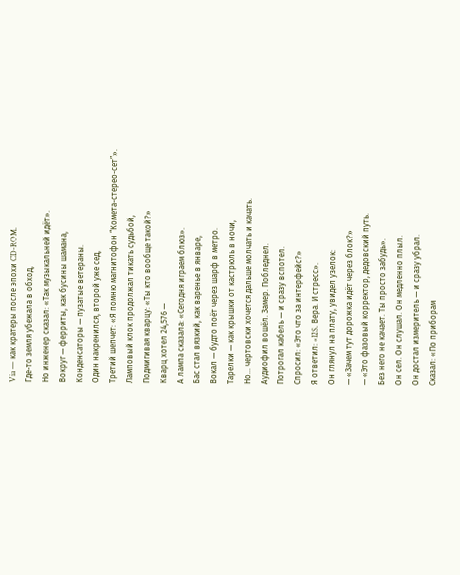Via — как кратеры после эпохи CD-ROM.
Где-то земля убежала в обход,
Но инженер сказал: «Так музыкальней идёт».
Вокруг — ферриты, как бусины шамана,
Конденсаторы — пузатые ветераны.
Один накренился, второй уже сед,
Третий шепчет: «Я помню магнитофон “Комета-стерео-сет”».
Ламповый клок продолжал тикать судьбой,
Подмигивая кварцу: «Ты кто вообще такой?»
Кварц хотел 24,576 —
А лампа сказала: «Сегодня играем блюз».
Бас стал вязкий, как варенье в январе,
Вокал — будто поёт через шарф в метро.
Тарелки — как крышки от кастрюль в ночи,
Но… чертовски хочется дальше молчать и качать.
Аудиофил вошёл. Замер. Побледнел.
Потрогал кабель — и сразу вспотел.
Спросил: «Это что за интерфейс?»
Я ответил: «I2S. Вера. И стресс».
Он глянул на плату, увидел узелок:
— «Зачем тут дорожка идёт через блок?»
— «Это фазовый корректор, дедовский путь.
Без него не качает. Ты просто забудь».
Он сел. Он слушал. Он медленно плыл.
Он достал измеритель — и сразу убрал.
Сказал: «По приборам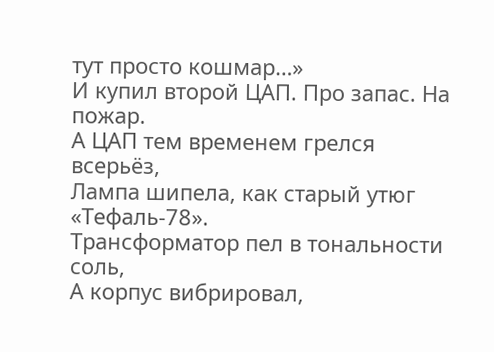тут просто кошмар…»
И купил второй ЦАП. Про запас. На пожар.
А ЦАП тем временем грелся всерьёз,
Лампа шипела, как старый утюг «Тефаль-78».
Трансформатор пел в тональности соль,
А корпус вибрировал,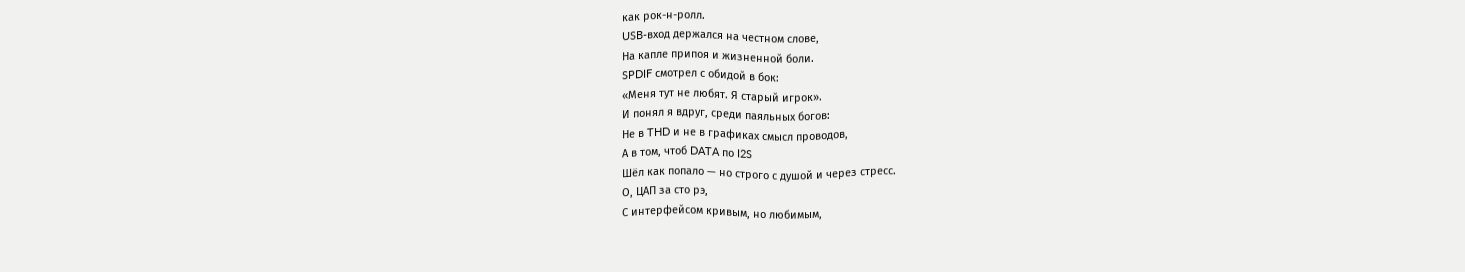как рок-н-ролл.
USB-вход держался на честном слове,
На капле припоя и жизненной боли.
SPDIF смотрел с обидой в бок:
«Меня тут не любят. Я старый игрок».
И понял я вдруг, среди паяльных богов:
Не в THD и не в графиках смысл проводов,
А в том, чтоб DATA по I2S
Шёл как попало — но строго с душой и через стресс.
О, ЦАП за сто рэ,
С интерфейсом кривым, но любимым,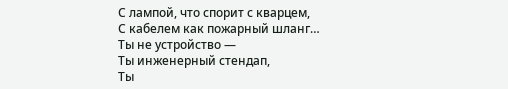С лампой, что спорит с кварцем,
С кабелем как пожарный шланг…
Ты не устройство —
Ты инженерный стендап,
Ты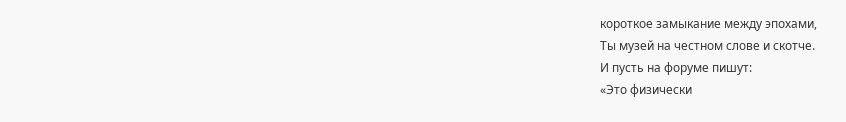короткое замыкание между эпохами,
Ты музей на честном слове и скотче.
И пусть на форуме пишут:
«Это физически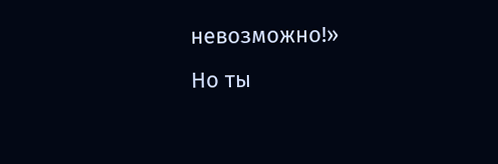невозможно!»
Но ты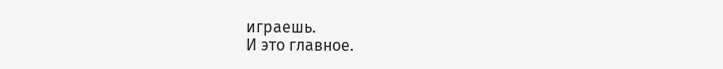играешь.
И это главное.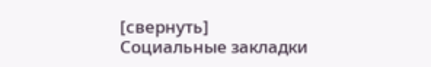[свернуть]
Социальные закладки